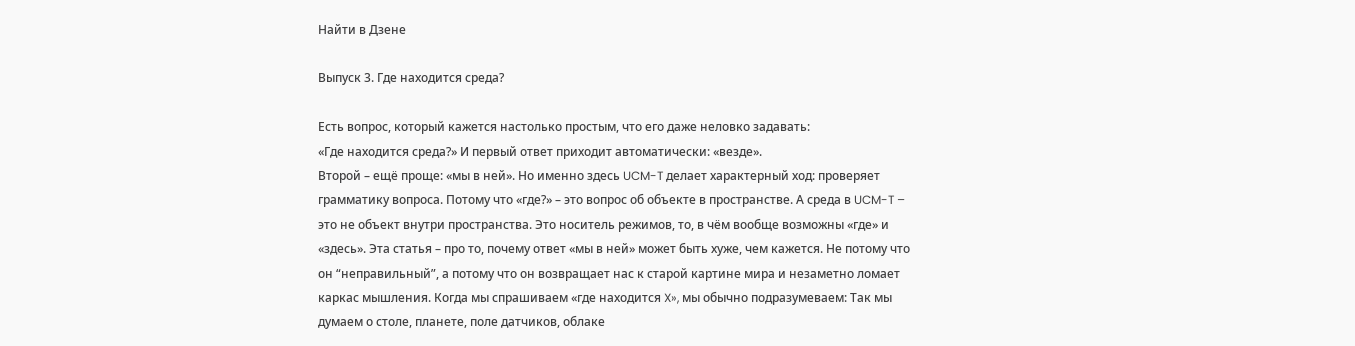Найти в Дзене

Выпуск 3. Где находится среда?

Есть вопрос, который кажется настолько простым, что его даже неловко задавать:
«Где находится среда?» И первый ответ приходит автоматически: «везде».
Второй – ещё проще: «мы в ней». Но именно здесь UCM-T делает характерный ход: проверяет грамматику вопроса. Потому что «где?» – это вопрос об объекте в пространстве. А среда в UCM-T – это не объект внутри пространства. Это носитель режимов, то, в чём вообще возможны «где» и «здесь». Эта статья – про то, почему ответ «мы в ней» может быть хуже, чем кажется. Не потому что он “неправильный”, а потому что он возвращает нас к старой картине мира и незаметно ломает каркас мышления. Когда мы спрашиваем «где находится X», мы обычно подразумеваем: Так мы думаем о столе, планете, поле датчиков, облаке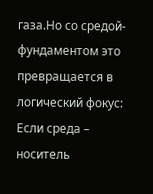газа.Но со средой-фундаментом это превращается в логический фокус: Если среда – носитель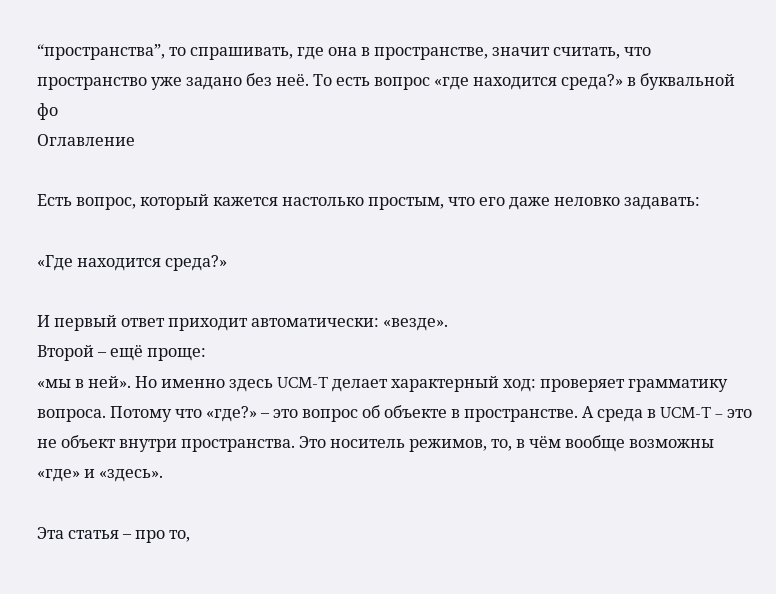“пространства”, то спрашивать, где она в пространстве, значит считать, что пространство уже задано без неё. То есть вопрос «где находится среда?» в буквальной фо
Оглавление

Есть вопрос, который кажется настолько простым, что его даже неловко задавать:

«Где находится среда?»

И первый ответ приходит автоматически: «везде».
Второй – ещё проще:
«мы в ней». Но именно здесь UCM-T делает характерный ход: проверяет грамматику вопроса. Потому что «где?» – это вопрос об объекте в пространстве. А среда в UCM-T – это не объект внутри пространства. Это носитель режимов, то, в чём вообще возможны «где» и «здесь».

Эта статья – про то,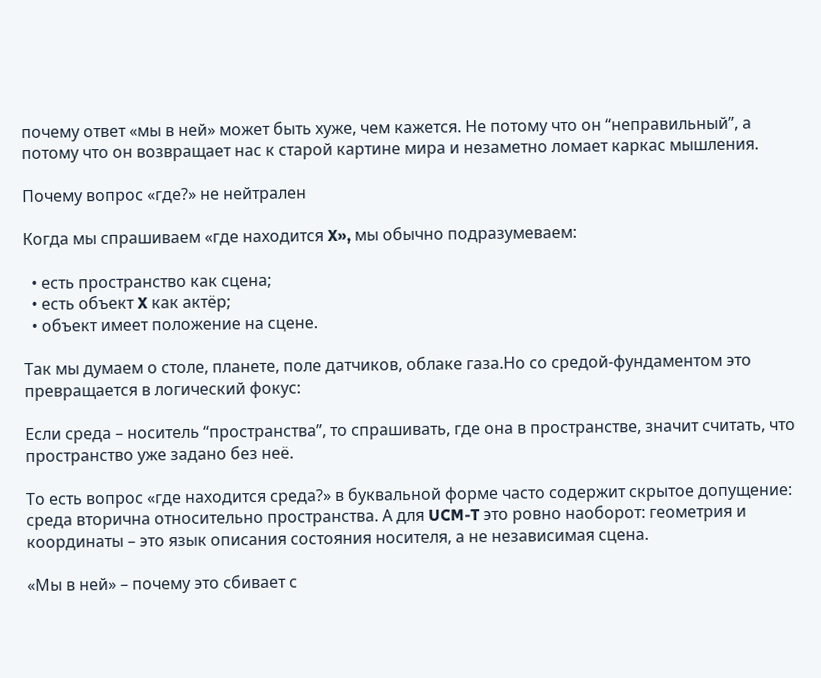почему ответ «мы в ней» может быть хуже, чем кажется. Не потому что он “неправильный”, а потому что он возвращает нас к старой картине мира и незаметно ломает каркас мышления.

Почему вопрос «где?» не нейтрален

Когда мы спрашиваем «где находится X», мы обычно подразумеваем:

  • есть пространство как сцена;
  • есть объект X как актёр;
  • объект имеет положение на сцене.

Так мы думаем о столе, планете, поле датчиков, облаке газа.Но со средой-фундаментом это превращается в логический фокус:

Если среда – носитель “пространства”, то спрашивать, где она в пространстве, значит считать, что пространство уже задано без неё.

То есть вопрос «где находится среда?» в буквальной форме часто содержит скрытое допущение: среда вторична относительно пространства. А для UCM-T это ровно наоборот: геометрия и координаты – это язык описания состояния носителя, а не независимая сцена.

«Мы в ней» – почему это сбивает с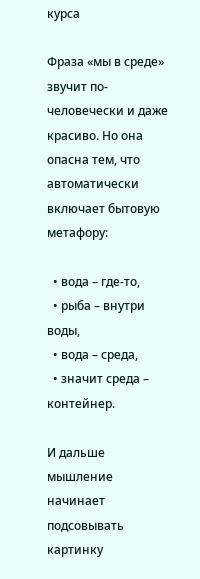курса

Фраза «мы в среде» звучит по-человечески и даже красиво. Но она опасна тем, что автоматически включает бытовую метафору:

  • вода – где-то,
  • рыба – внутри воды,
  • вода – среда,
  • значит среда – контейнер.

И дальше мышление начинает подсовывать картинку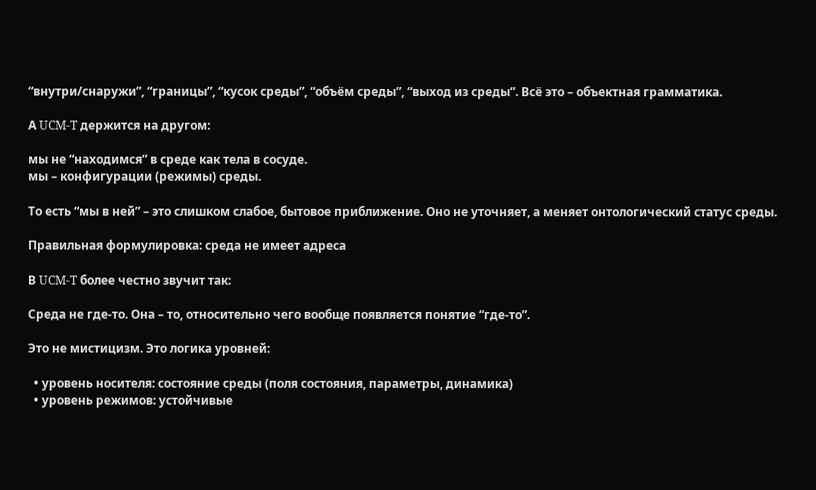“внутри/снаружи”, “границы”, “кусок среды”, “объём среды”, “выход из среды”. Всё это – объектная грамматика.

А UCM-T держится на другом:

мы не “находимся” в среде как тела в сосуде.
мы – конфигурации (режимы) среды.

То есть “мы в ней” – это слишком слабое, бытовое приближение. Оно не уточняет, а меняет онтологический статус среды.

Правильная формулировка: среда не имеет адреса

В UCM-T более честно звучит так:

Среда не где-то. Она – то, относительно чего вообще появляется понятие “где-то”.

Это не мистицизм. Это логика уровней:

  • уровень носителя: состояние среды (поля состояния, параметры, динамика)
  • уровень режимов: устойчивые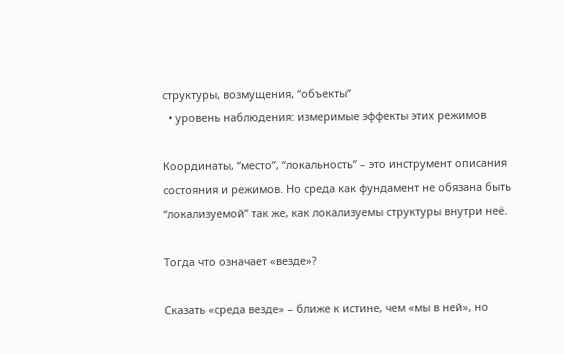структуры, возмущения, “объекты”
  • уровень наблюдения: измеримые эффекты этих режимов

Координаты, “место”, “локальность” – это инструмент описания состояния и режимов. Но среда как фундамент не обязана быть “локализуемой” так же, как локализуемы структуры внутри неё.

Тогда что означает «везде»?

Сказать «среда везде» – ближе к истине, чем «мы в ней», но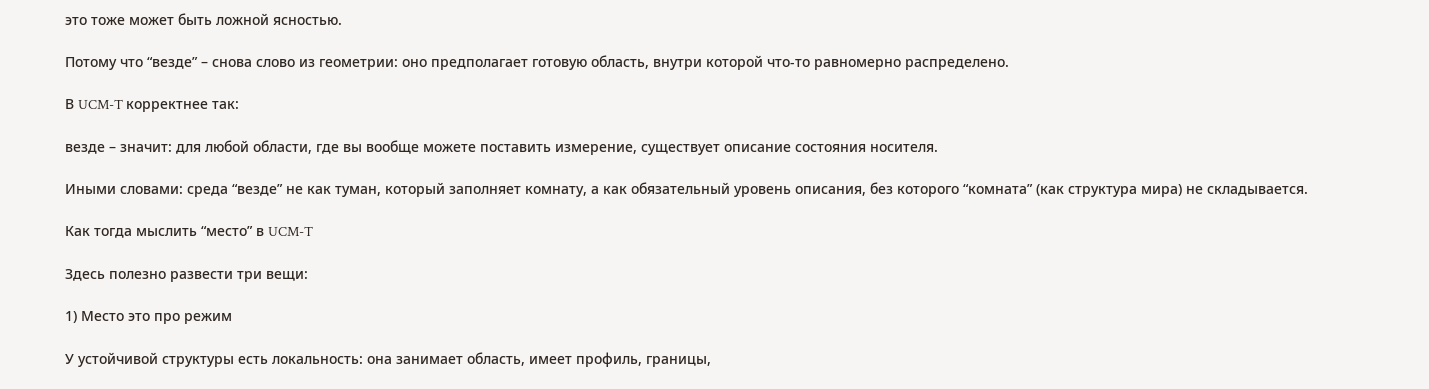это тоже может быть ложной ясностью.

Потому что “везде” – снова слово из геометрии: оно предполагает готовую область, внутри которой что-то равномерно распределено.

В UCM-T корректнее так:

везде – значит: для любой области, где вы вообще можете поставить измерение, существует описание состояния носителя.

Иными словами: среда “везде” не как туман, который заполняет комнату, а как обязательный уровень описания, без которого “комната” (как структура мира) не складывается.

Как тогда мыслить “место” в UCM-T

Здесь полезно развести три вещи:

1) Место это про режим

У устойчивой структуры есть локальность: она занимает область, имеет профиль, границы,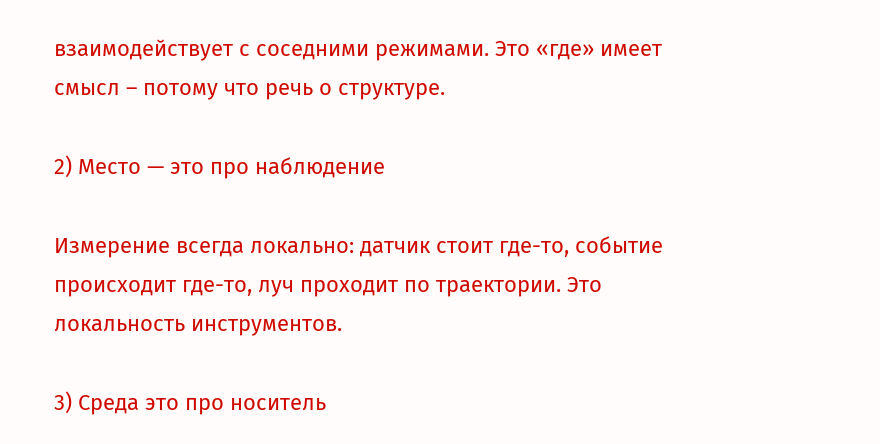взаимодействует с соседними режимами. Это «где» имеет смысл – потому что речь о структуре.

2) Место — это про наблюдение

Измерение всегда локально: датчик стоит где-то, событие происходит где-то, луч проходит по траектории. Это локальность инструментов.

3) Среда это про носитель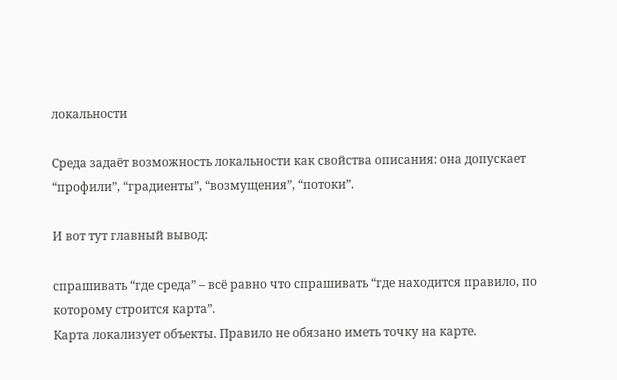локальности

Среда задаёт возможность локальности как свойства описания: она допускает “профили”, “градиенты”, “возмущения”, “потоки”.

И вот тут главный вывод:

спрашивать “где среда” – всё равно что спрашивать “где находится правило, по которому строится карта”.
Карта локализует объекты. Правило не обязано иметь точку на карте.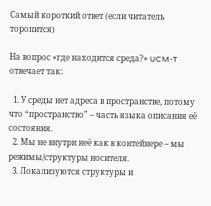Самый короткий ответ (если читатель торопится)

На вопрос «где находится среда?» UCM-T отвечает так:

  1. У среды нет адреса в пространстве, потому что “пространство” – часть языка описания её состояния.
  2. Мы не внутри неё как в контейнере – мы режимы/структуры носителя.
  3. Локализуются структуры и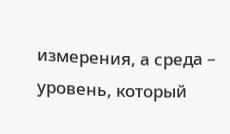измерения, а среда – уровень, который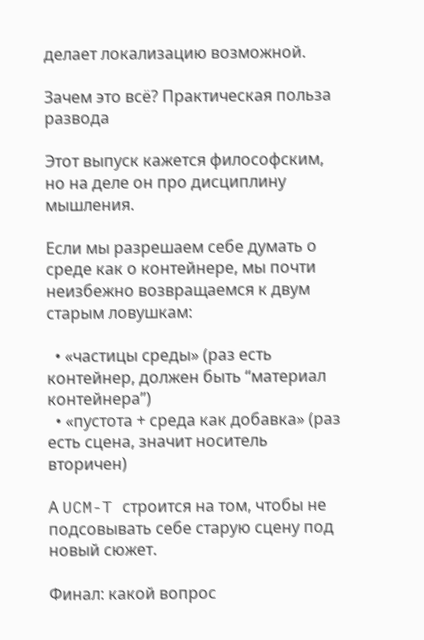делает локализацию возможной.

Зачем это всё? Практическая польза развода

Этот выпуск кажется философским, но на деле он про дисциплину мышления.

Если мы разрешаем себе думать о среде как о контейнере, мы почти неизбежно возвращаемся к двум старым ловушкам:

  • «частицы среды» (раз есть контейнер, должен быть “материал контейнера”)
  • «пустота + среда как добавка» (раз есть сцена, значит носитель вторичен)

А UCM-T строится на том, чтобы не подсовывать себе старую сцену под новый сюжет.

Финал: какой вопрос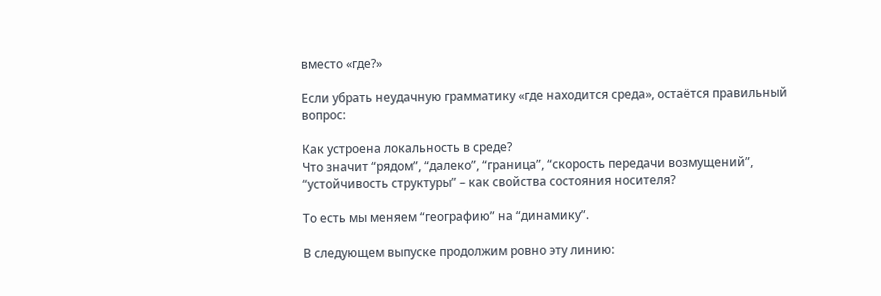вместо «где?»

Если убрать неудачную грамматику «где находится среда», остаётся правильный вопрос:

Как устроена локальность в среде?
Что значит “рядом”, “далеко”, “граница”, “скорость передачи возмущений”, “устойчивость структуры” – как свойства состояния носителя?

То есть мы меняем “географию” на “динамику”.

В следующем выпуске продолжим ровно эту линию: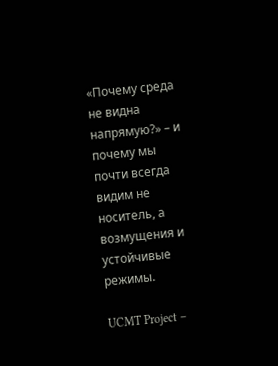«Почему среда не видна напрямую?» – и почему мы почти всегда видим не носитель, а возмущения и устойчивые режимы.

UCMT Project –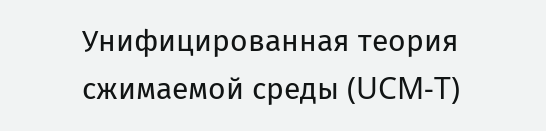Унифицированная теория сжимаемой среды (UCM-T)